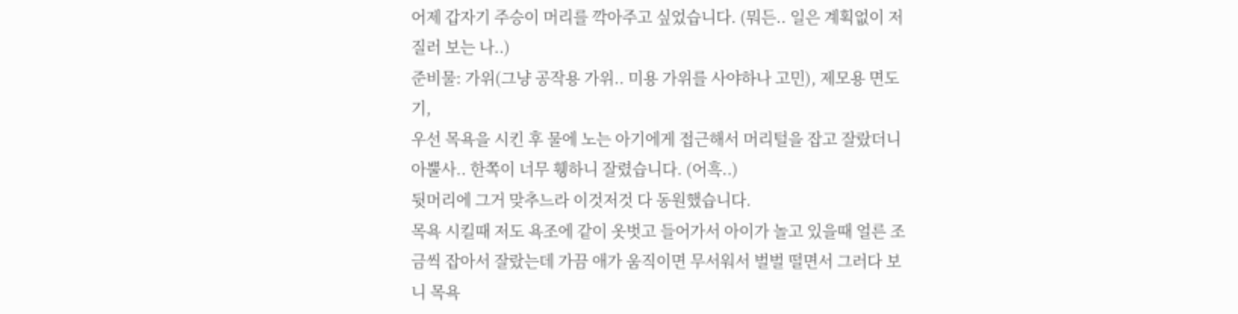어제 갑자기 주승이 머리를 깍아주고 싶었습니다. (뭐든.. 일은 계획없이 저질러 보는 나..)
준비물: 가위(그냥 공작용 가위.. 미용 가위를 사야하나 고민), 제모용 면도기,
우선 목욕을 시킨 후 물에 노는 아기에게 접근해서 머리털을 잡고 잘랐더니 아뿔사.. 한쪽이 너무 휑하니 잘렸습니다. (어흑..)
뒷머리에 그거 맞추느라 이것저것 다 동원했습니다.
목욕 시킬때 저도 욕조에 같이 옷벗고 들어가서 아이가 놀고 있을때 얼른 조금씩 잡아서 잘랐는데 가끔 애가 움직이면 무서워서 벌벌 떨면서 그러다 보니 목욕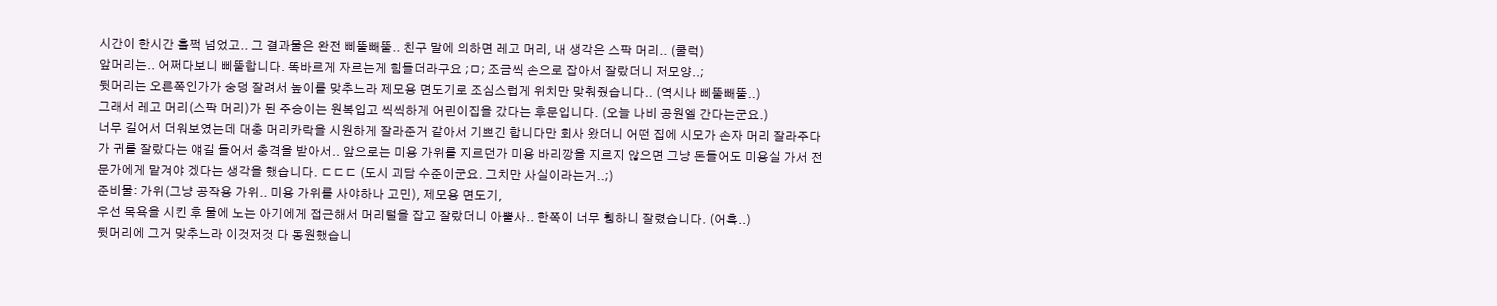시간이 한시간 훌쩍 넘었고.. 그 결과물은 완전 삐뚤빼뚤.. 친구 말에 의하면 레고 머리, 내 생각은 스팍 머리.. (쿨럭)
앞머리는.. 어쩌다보니 삐뚤합니다. 똑바르게 자르는게 힘들더라구요 ;ㅁ; 조금씩 손으로 잡아서 잘랐더니 저모양..;
뒷머리는 오른쪽인가가 숭덩 잘려서 높이를 맞추느라 제모용 면도기로 조심스럽게 위치만 맞춰줬습니다.. (역시나 삐뚤빼뚤..)
그래서 레고 머리(스팍 머리)가 된 주승이는 원복입고 씩씩하게 어린이집을 갔다는 후문입니다. (오늘 나비 공원엘 간다는군요.)
너무 길어서 더워보였는데 대충 머리카락을 시원하게 잘라준거 같아서 기쁘긴 합니다만 회사 왔더니 어떤 집에 시모가 손자 머리 잘라주다가 귀를 잘랐다는 얘길 들어서 충격을 받아서.. 앞으로는 미용 가위를 지르던가 미용 바리깡을 지르지 않으면 그냥 돈들어도 미용실 가서 전문가에게 맡겨야 겠다는 생각을 했습니다. ㄷㄷㄷ (도시 괴담 수준이군요. 그치만 사실이라는거..;)
준비물: 가위(그냥 공작용 가위.. 미용 가위를 사야하나 고민), 제모용 면도기,
우선 목욕을 시킨 후 물에 노는 아기에게 접근해서 머리털을 잡고 잘랐더니 아뿔사.. 한쪽이 너무 휑하니 잘렸습니다. (어흑..)
뒷머리에 그거 맞추느라 이것저것 다 동원했습니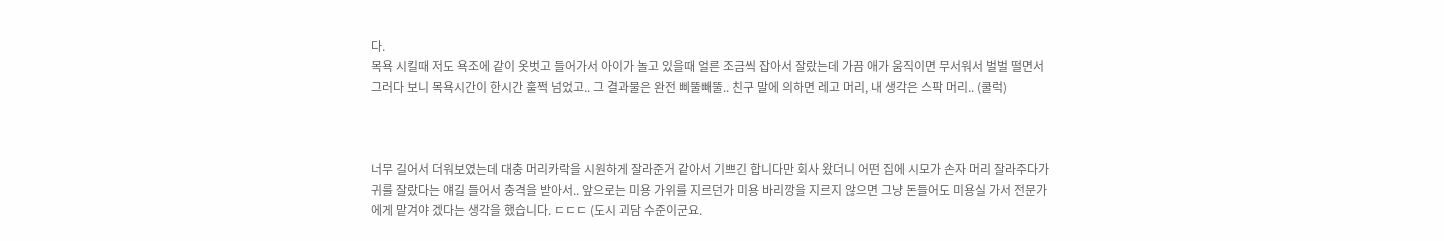다.
목욕 시킬때 저도 욕조에 같이 옷벗고 들어가서 아이가 놀고 있을때 얼른 조금씩 잡아서 잘랐는데 가끔 애가 움직이면 무서워서 벌벌 떨면서 그러다 보니 목욕시간이 한시간 훌쩍 넘었고.. 그 결과물은 완전 삐뚤빼뚤.. 친구 말에 의하면 레고 머리, 내 생각은 스팍 머리.. (쿨럭)



너무 길어서 더워보였는데 대충 머리카락을 시원하게 잘라준거 같아서 기쁘긴 합니다만 회사 왔더니 어떤 집에 시모가 손자 머리 잘라주다가 귀를 잘랐다는 얘길 들어서 충격을 받아서.. 앞으로는 미용 가위를 지르던가 미용 바리깡을 지르지 않으면 그냥 돈들어도 미용실 가서 전문가에게 맡겨야 겠다는 생각을 했습니다. ㄷㄷㄷ (도시 괴담 수준이군요.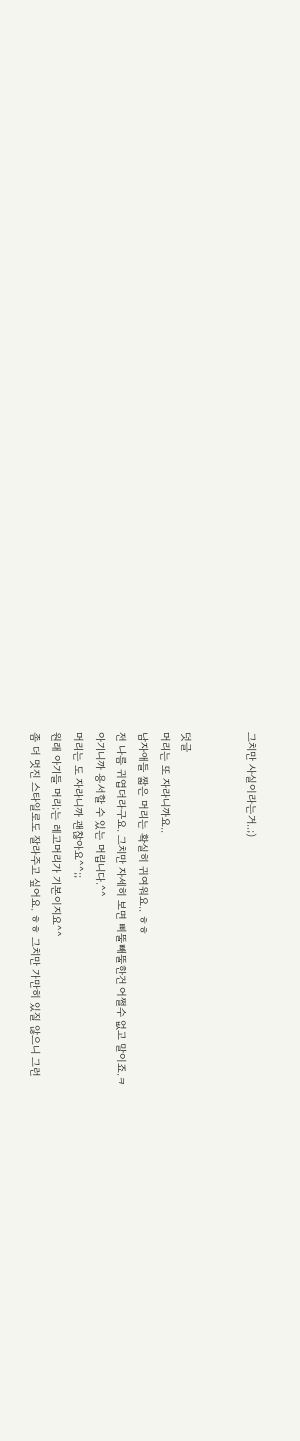그치만 사실이라는거..;)


덧글
머리는 또 자라니까요..
남자애들 짧은 머리는 확실히 귀여워요.. ㅎㅎ
전 나름 귀엽더라구요. 그치만 자세히 보면 삐뚤빼뚤한건 어쩔수 없고 말이죠.ㅋ
아기니까 용서할 수 있는 머립니다.^^
머리는 도 자라니까 괜찮아요^^;;
원래 아기들 머리;는 레고머리가 기본이지요^^
좀 더 멋진 스타일로도 잘라주고 싶어요. ㅎㅎ 그치만 가만히 있질 않으니 그런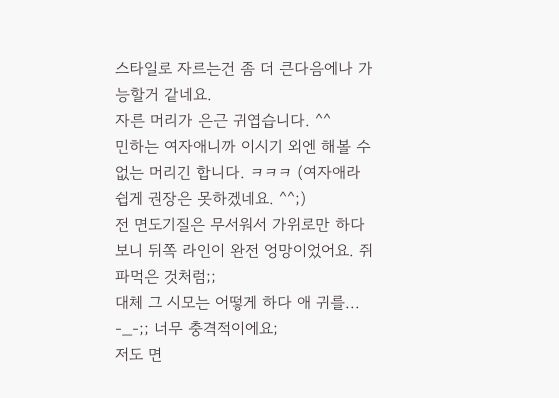스타일로 자르는건 좀 더 큰다음에나 가능할거 같네요.
자른 머리가 은근 귀엽습니다. ^^
민하는 여자애니까 이시기 외엔 해볼 수 없는 머리긴 합니다. ㅋㅋㅋ (여자애라 쉽게 권장은 못하겠네요. ^^;)
전 면도기질은 무서워서 가위로만 하다보니 뒤쪽 라인이 완전 엉망이었어요. 쥐 파먹은 것처럼;;
대체 그 시모는 어떻게 하다 애 귀를... -_-;; 너무 충격적이에요;
저도 면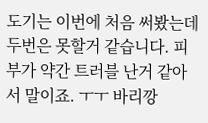도기는 이번에 처음 써봤는데 두번은 못할거 같습니다. 피부가 약간 트러블 난거 같아서 말이죠. ㅜㅜ 바리깡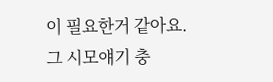이 필요한거 같아요.
그 시모얘기 충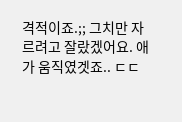격적이죠.;; 그치만 자르려고 잘랐겠어요. 애가 움직였겟죠.. ㄷㄷ